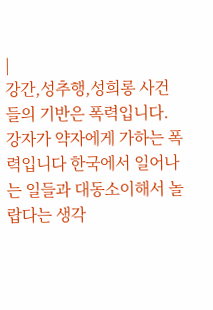|
강간,성추행,성희롱 사건들의 기반은 폭력입니다. 강자가 약자에게 가하는 폭력입니다 한국에서 일어나는 일들과 대동소이해서 놀랍다는 생각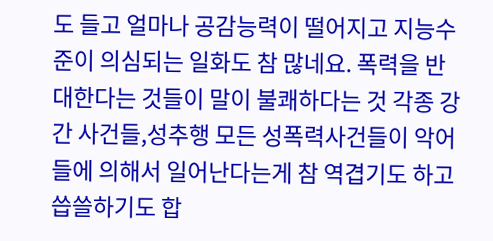도 들고 얼마나 공감능력이 떨어지고 지능수준이 의심되는 일화도 참 많네요. 폭력을 반대한다는 것들이 말이 불쾌하다는 것 각종 강간 사건들,성추행 모든 성폭력사건들이 악어들에 의해서 일어난다는게 참 역겹기도 하고 씁쓸하기도 합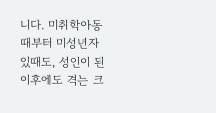니다. 미취학아동때부터 미성년자있때도, 성인이 된 이후에도 격는 크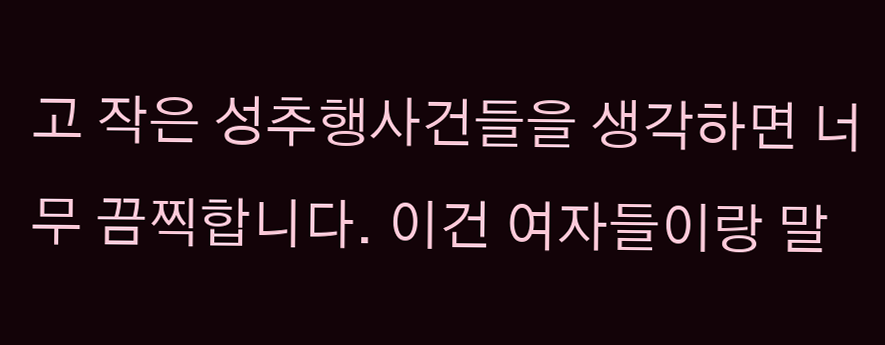고 작은 성추행사건들을 생각하면 너무 끔찍합니다. 이건 여자들이랑 말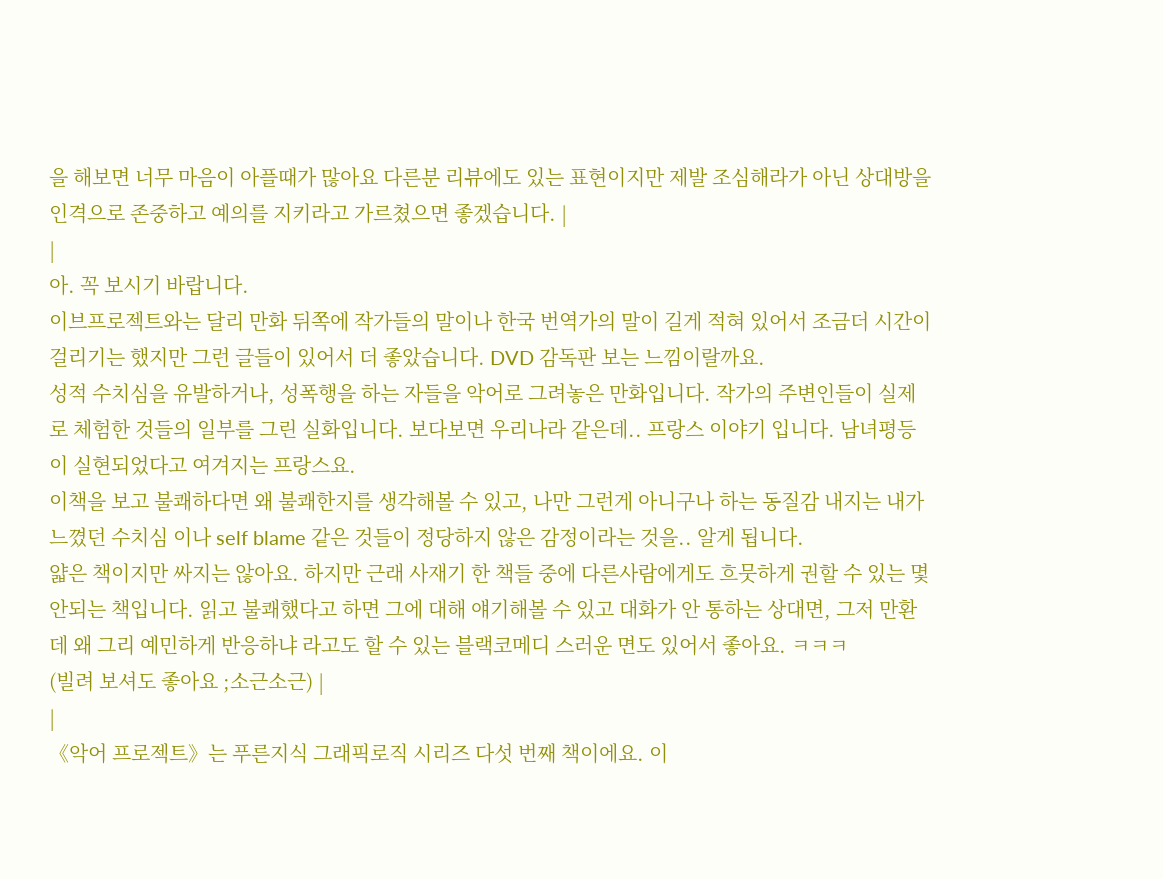을 해보면 너무 마음이 아플때가 많아요 다른분 리뷰에도 있는 표현이지만 제발 조심해라가 아닌 상대방을 인격으로 존중하고 예의를 지키라고 가르쳤으면 좋겠습니다. |
|
아. 꼭 보시기 바랍니다.
이브프로젝트와는 달리 만화 뒤쪽에 작가들의 말이나 한국 번역가의 말이 길게 적혀 있어서 조금더 시간이걸리기는 했지만 그런 글들이 있어서 더 좋았습니다. DVD 감독판 보는 느낌이랄까요.
성적 수치심을 유발하거나, 성폭행을 하는 자들을 악어로 그려놓은 만화입니다. 작가의 주변인들이 실제로 체험한 것들의 일부를 그린 실화입니다. 보다보면 우리나라 같은데.. 프랑스 이야기 입니다. 남녀평등이 실현되었다고 여겨지는 프랑스요.
이책을 보고 불쾌하다면 왜 불쾌한지를 생각해볼 수 있고, 나만 그런게 아니구나 하는 동질감 내지는 내가 느꼈던 수치심 이나 self blame 같은 것들이 정당하지 않은 감정이라는 것을.. 알게 됩니다.
얇은 책이지만 싸지는 않아요. 하지만 근래 사재기 한 책들 중에 다른사람에게도 흐뭇하게 권할 수 있는 몇 안되는 책입니다. 읽고 불쾌했다고 하면 그에 대해 얘기해볼 수 있고 대화가 안 통하는 상대면, 그저 만환데 왜 그리 예민하게 반응하냐 라고도 할 수 있는 블랙코메디 스러운 면도 있어서 좋아요. ㅋㅋㅋ
(빌려 보셔도 좋아요 ;소근소근) |
|
《악어 프로젝트》는 푸른지식 그래픽로직 시리즈 다섯 번째 책이에요. 이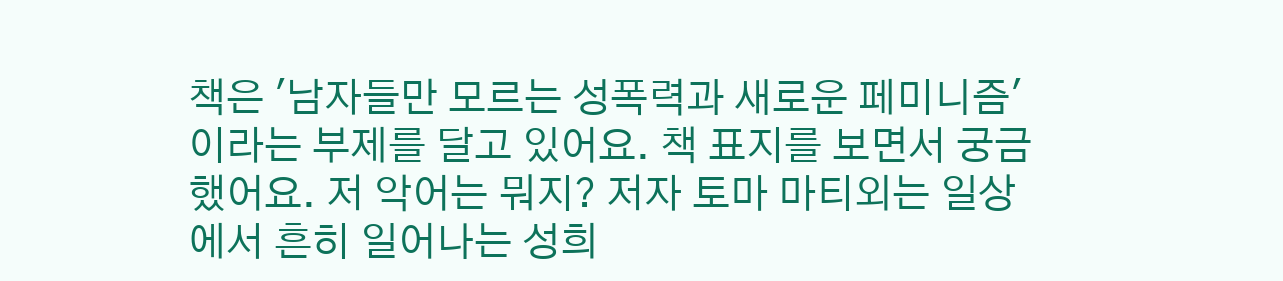책은 '남자들만 모르는 성폭력과 새로운 페미니즘'이라는 부제를 달고 있어요. 책 표지를 보면서 궁금했어요. 저 악어는 뭐지? 저자 토마 마티외는 일상에서 흔히 일어나는 성희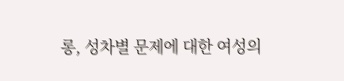롱, 성차별 문제에 대한 여성의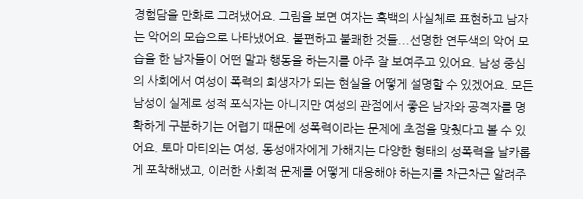경험담을 만화로 그려냈어요. 그림을 보면 여자는 흑백의 사실체로 표현하고 남자는 악어의 모습으로 나타냈어요. 불편하고 불쾌한 것들...선명한 연두색의 악어 모습을 한 남자들이 어떤 말과 행동을 하는지를 아주 잘 보여주고 있어요. 남성 중심의 사회에서 여성이 폭력의 희생자가 되는 현실을 어떻게 설명할 수 있겠어요. 모든 남성이 실제로 성적 포식자는 아니지만 여성의 관점에서 좋은 남자와 공격자를 명확하게 구분하기는 어렵기 때문에 성폭력이라는 문제에 초점을 맞췄다고 볼 수 있어요. 토마 마티외는 여성, 동성애자에게 가해지는 다양한 형태의 성폭력을 날카롭게 포착해냈고, 이러한 사회적 문제를 어떻게 대응해야 하는지를 차근차근 알려주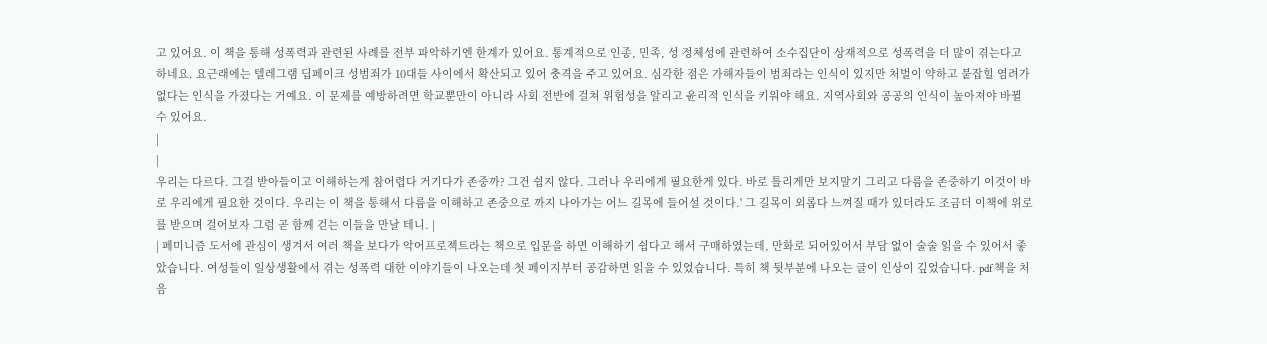고 있어요. 이 책을 통해 성폭력과 관련된 사례를 전부 파악하기엔 한계가 있어요. 통계적으로 인종, 민족, 성 정체성에 관련하여 소수집단이 상재적으로 성폭력을 더 많이 겪는다고 하네요. 요근래에는 텔레그램 딥페이크 성범죄가 10대들 사이에서 확산되고 있어 충격을 주고 있어요. 심각한 점은 가해자들이 범죄라는 인식이 있지만 처벌이 약하고 붙잡힐 염려가 없다는 인식을 가졌다는 거예요. 이 문제를 예방하려면 학교뿐만이 아니라 사회 전반에 걸쳐 위험성을 알리고 윤리적 인식을 키워야 해요. 지역사회와 공공의 인식이 높아져야 바뀔 수 있어요.
|
|
우리는 다르다. 그걸 받아들이고 이해하는게 참어렵다 거기다가 존중까? 그건 쉽지 않다. 그러나 우리에게 필요한게 있다. 바로 틀리게만 보지말기 그리고 다름을 존중하기 이것이 바로 우리에게 필요한 것이다. 우리는 이 책을 통해서 다름을 이해하고 존중으로 까지 나아가는 어느 길목에 들어설 것이다.' 그 길목이 외롭다 느껴질 때가 있더라도 조금더 이책에 위로를 받으며 걸어보자 그럼 곧 함께 걷는 이들을 만날 테니. |
| 페미니즘 도서에 관심이 생겨서 여러 책을 보다가 악어프로젝트라는 책으로 입문을 하면 이해하기 쉽다고 해서 구매하였는데, 만화로 되어있어서 부담 없이 술술 읽을 수 있어서 좋았습니다. 여성들이 일상생활에서 겪는 성폭력 대한 이야기들이 나오는데 첫 페이지부터 공감하면 읽을 수 있었습니다. 특히 책 뒷부분에 나오는 글이 인상이 깊었습니다. pdf 책을 처음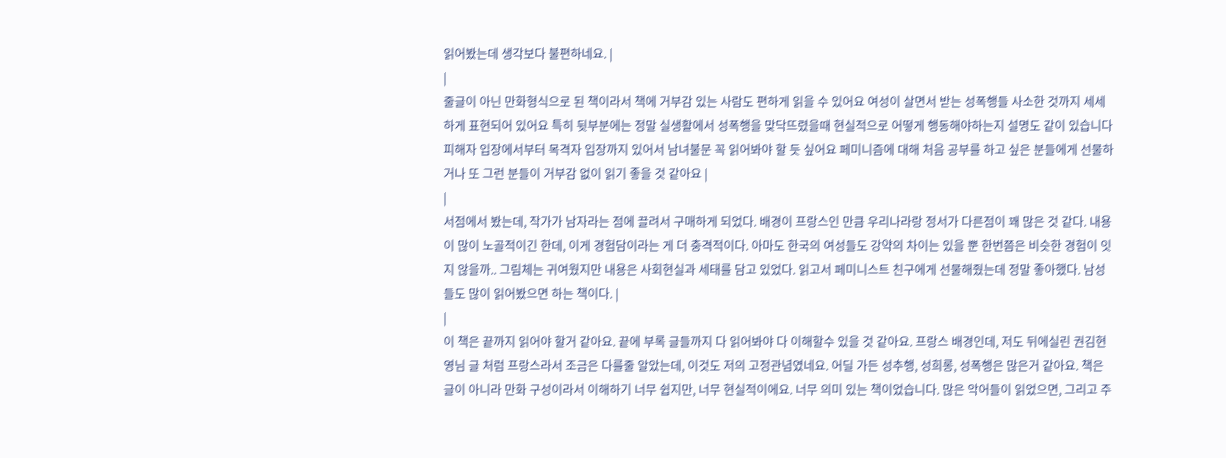읽어봤는데 생각보다 불편하네요. |
|
줄글이 아닌 만화형식으로 된 책이라서 책에 거부감 있는 사람도 편하게 읽을 수 있어요 여성이 살면서 받는 성폭행들 사소한 것까지 세세하게 표현되어 있어요 특히 뒷부분에는 정말 실생활에서 성폭행을 맞닥뜨렸을때 현실적으로 어떻게 행동해야하는지 설명도 같이 있습니다 피해자 입장에서부터 목격자 입장까지 있어서 남녀불문 꼭 읽어봐야 할 듯 싶어요 페미니즘에 대해 처음 공부를 하고 싶은 분들에게 선물하거나 또 그런 분들이 거부감 없이 읽기 좋을 것 같아요 |
|
서점에서 봤는데, 작가가 남자라는 점에 끌려서 구매하게 되었다. 배경이 프랑스인 만큼 우리나라랑 정서가 다른점이 꽤 많은 것 같다. 내용이 많이 노골적이긴 한데, 이게 경험담이라는 게 더 충격적이다. 아마도 한국의 여성들도 강약의 차이는 있을 뿐 한번쯤은 비슷한 경험이 잇지 않을까.. 그림체는 귀여웠지만 내용은 사회현실과 세태를 담고 있었다. 읽고서 페미니스트 친구에게 선물해줬는데 정말 좋아했다. 남성들도 많이 읽어봤으면 하는 책이다. |
|
이 책은 끝까지 읽어야 할거 같아요. 끝에 부록 글들까지 다 읽어봐야 다 이해할수 있을 것 같아요. 프랑스 배경인데, 저도 뒤에실린 권김현영님 글 처럼 프랑스라서 조금은 다를줄 알았는데, 이것도 저의 고정관념였네요. 어딜 가든 성추행, 성희롱, 성폭행은 많은거 같아요. 책은 글이 아니라 만화 구성이라서 이해하기 너무 쉽지만, 너무 현실적이에요. 너무 의미 있는 책이었습니다. 많은 악어들이 읽었으면, 그리고 주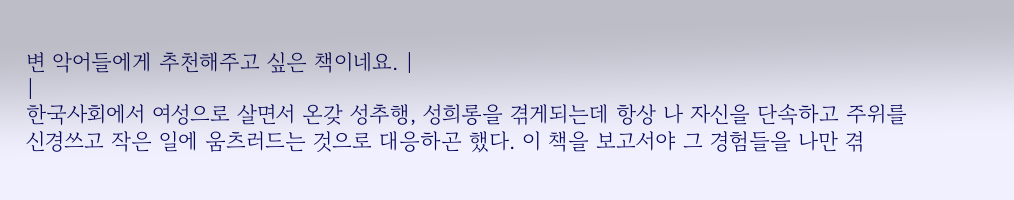변 악어들에게 추천해주고 싶은 책이네요. |
|
한국사회에서 여성으로 살면서 온갖 성추행, 성희롱을 겪게되는데 항상 나 자신을 단속하고 주위를 신경쓰고 작은 일에 움츠러드는 것으로 대응하곤 했다. 이 책을 보고서야 그 경험들을 나만 겪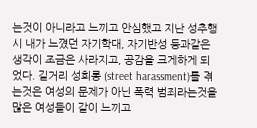는것이 아니라고 느끼고 안심했고 지난 성추행시 내가 느꼈던 자기학대, 자기반성 등과같은 생각이 조금은 사라지고, 공감을 크게하게 되었다. 길거리 성희롱 (street harassment)를 겪는것은 여성의 문제가 아닌 폭력 범죄라는것을 많은 여성들이 같이 느끼고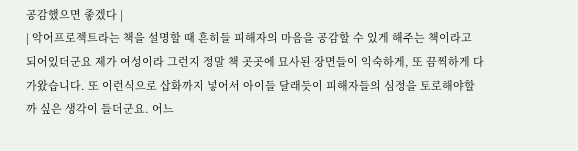공감했으면 좋겠다 |
| 악어프로젝트라는 책을 설명할 때 흔히들 피해자의 마음을 공감할 수 있게 해주는 책이라고 되어있더군요 제가 여성이라 그런지 정말 책 곳곳에 묘사된 장면들이 익숙하게, 또 끔찍하게 다가왔습니다. 또 이런식으로 삽화까지 넣어서 아이들 달래듯이 피해자들의 심정을 토로해야할까 싶은 생각이 들더군요. 어느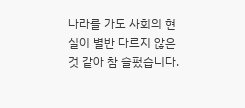나라를 가도 사회의 현실이 별반 다르지 않은 것 같아 참 슬펐습니다.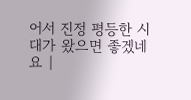어서 진정 평등한 시대가 왔으면 좋겠네요 |